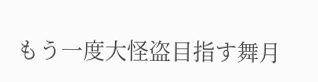もう一度大怪盗目指す舞月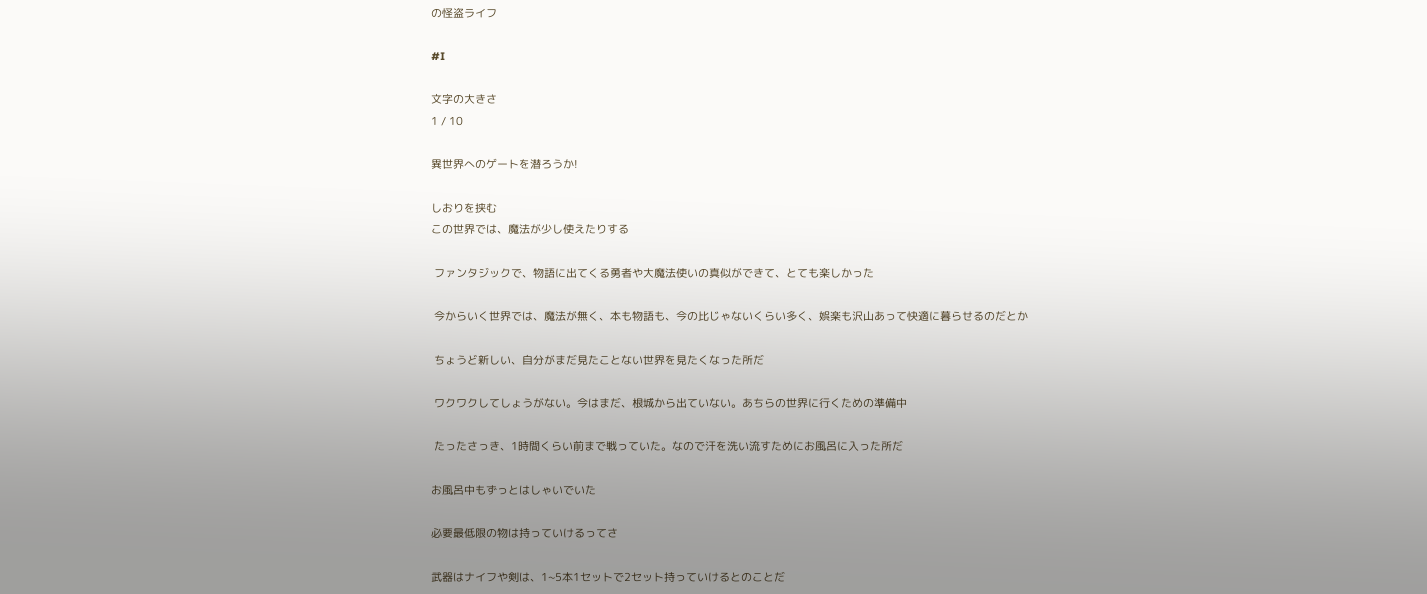の怪盗ライフ

#I

文字の大きさ
1 / 10

異世界へのゲートを潜ろうか!

しおりを挟む
この世界では、魔法が少し使えたりする

 ファンタジックで、物語に出てくる勇者や大魔法使いの真似ができて、とても楽しかった

 今からいく世界では、魔法が無く、本も物語も、今の比じゃないくらい多く、娯楽も沢山あって快適に暮らせるのだとか

 ちょうど新しい、自分がまだ見たことない世界を見たくなった所だ

 ワクワクしてしょうがない。今はまだ、根城から出ていない。あちらの世界に行くための準備中

 たったさっき、1時間くらい前まで戦っていた。なので汗を洗い流すためにお風呂に入った所だ

お風呂中もずっとはしゃいでいた

必要最低限の物は持っていけるってさ

武器はナイフや剣は、1~5本1セットで2セット持っていけるとのことだ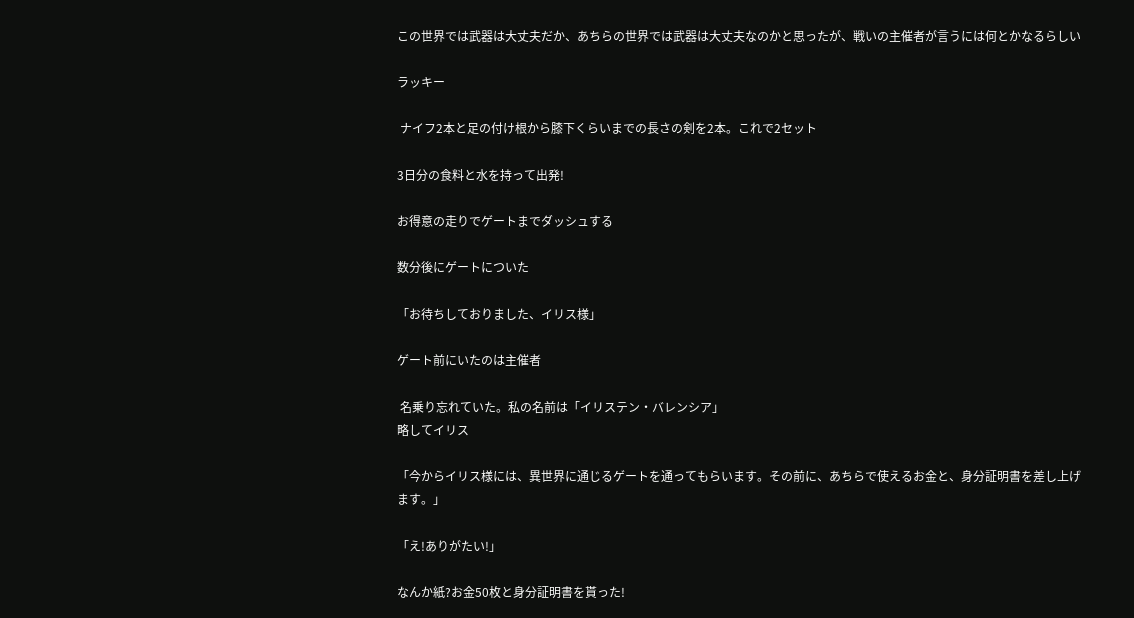この世界では武器は大丈夫だか、あちらの世界では武器は大丈夫なのかと思ったが、戦いの主催者が言うには何とかなるらしい

ラッキー

 ナイフ2本と足の付け根から膝下くらいまでの長さの剣を2本。これで2セット

3日分の食料と水を持って出発!

お得意の走りでゲートまでダッシュする

数分後にゲートについた

「お待ちしておりました、イリス様」

ゲート前にいたのは主催者

 名乗り忘れていた。私の名前は「イリステン・バレンシア」
略してイリス

「今からイリス様には、異世界に通じるゲートを通ってもらいます。その前に、あちらで使えるお金と、身分証明書を差し上げます。」

「え!ありがたい!」

なんか紙?お金50枚と身分証明書を貰った!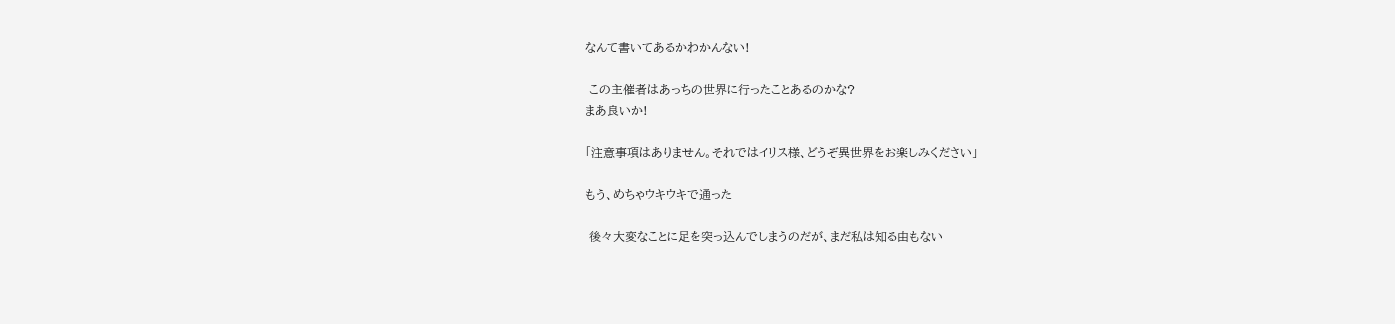なんて書いてあるかわかんない!

 この主催者はあっちの世界に行ったことあるのかな?
まあ良いか!

「注意事項はありません。それではイリス様、どうぞ異世界をお楽しみください」

もう、めちゃウキウキで通った

 後々大変なことに足を突っ込んでしまうのだが、まだ私は知る由もない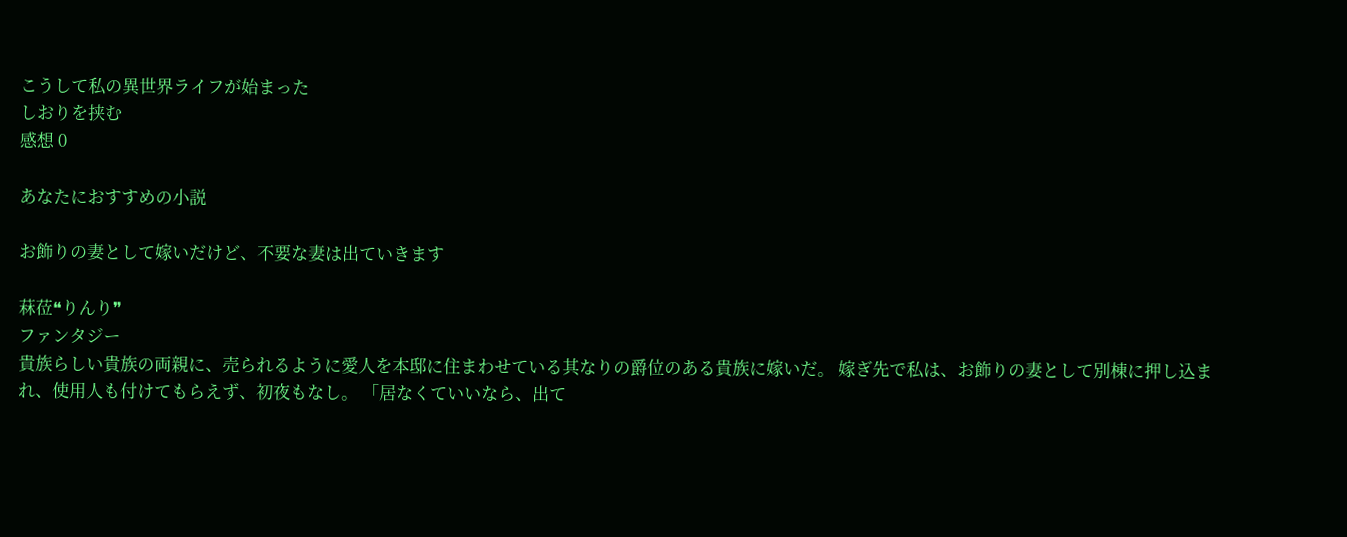こうして私の異世界ライフが始まった
しおりを挟む
感想 0

あなたにおすすめの小説

お飾りの妻として嫁いだけど、不要な妻は出ていきます

菻莅❝りんり❞
ファンタジー
貴族らしい貴族の両親に、売られるように愛人を本邸に住まわせている其なりの爵位のある貴族に嫁いだ。 嫁ぎ先で私は、お飾りの妻として別棟に押し込まれ、使用人も付けてもらえず、初夜もなし。 「居なくていいなら、出て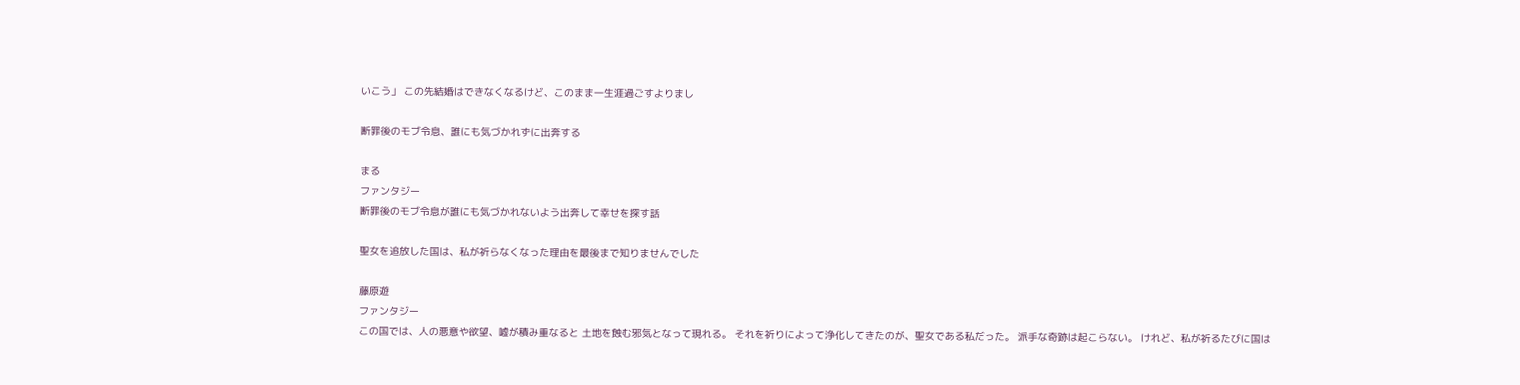いこう」 この先結婚はできなくなるけど、このまま一生涯過ごすよりまし

断罪後のモブ令息、誰にも気づかれずに出奔する

まる
ファンタジー
断罪後のモブ令息が誰にも気づかれないよう出奔して幸せを探す話

聖女を追放した国は、私が祈らなくなった理由を最後まで知りませんでした

藤原遊
ファンタジー
この国では、人の悪意や欲望、嘘が積み重なると 土地を蝕む邪気となって現れる。 それを祈りによって浄化してきたのが、聖女である私だった。 派手な奇跡は起こらない。 けれど、私が祈るたびに国は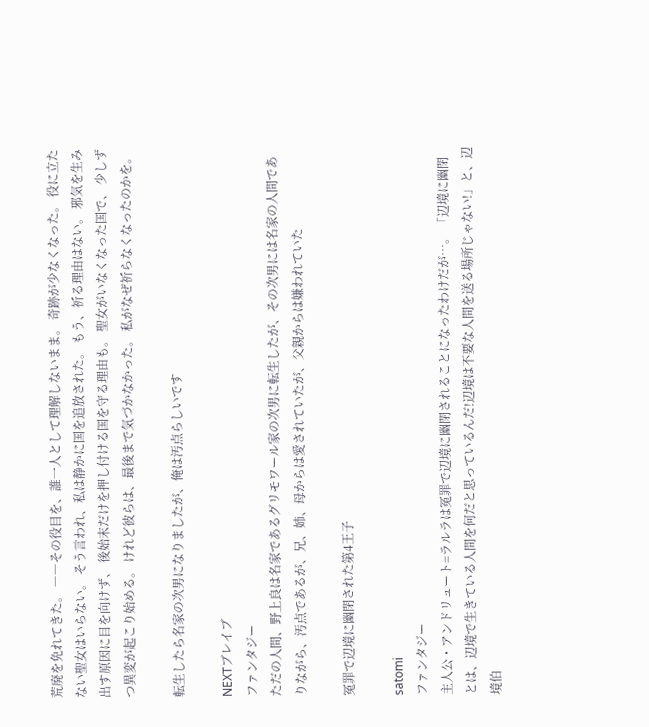荒廃を免れてきた。 ――その役目を、誰一人として理解しないまま。 奇跡が少なくなった。 役に立たない聖女はいらない。 そう言われ、私は静かに国を追放された。 もう、祈る理由はない。 邪気を生み出す原因に目を向けず、 後始末だけを押し付ける国を守る理由も。 聖女がいなくなった国で、 少しずつ異変が起こり始める。 けれど彼らは、最後まで気づかなかった。 私がなぜ祈らなくなったのかを。

転生したら名家の次男になりましたが、俺は汚点らしいです

NEXTブレイブ
ファンタジー
ただの人間、野上良は名家であるグリモワール家の次男に転生したが、その次男には名家の人間でありながら、汚点であるが、兄、姉、母からは愛されていたが、父親からは嫌われていた

冤罪で辺境に幽閉された第4王子

satomi
ファンタジー
主人公・アンドリュート=ラルラは冤罪で辺境に幽閉されることになったわけだが…。 「辺境に幽閉とは、辺境で生きている人間を何だと思っているんだ!辺境は不要な人間を送る場所じゃない!」と、辺境伯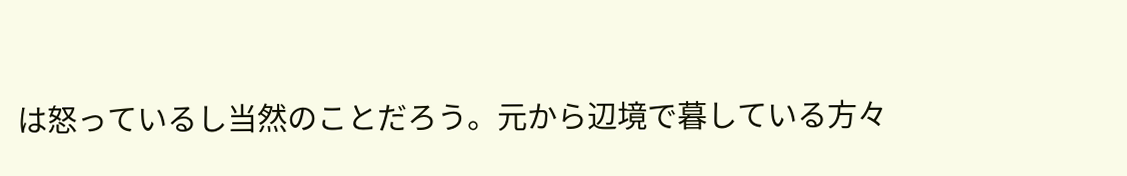は怒っているし当然のことだろう。元から辺境で暮している方々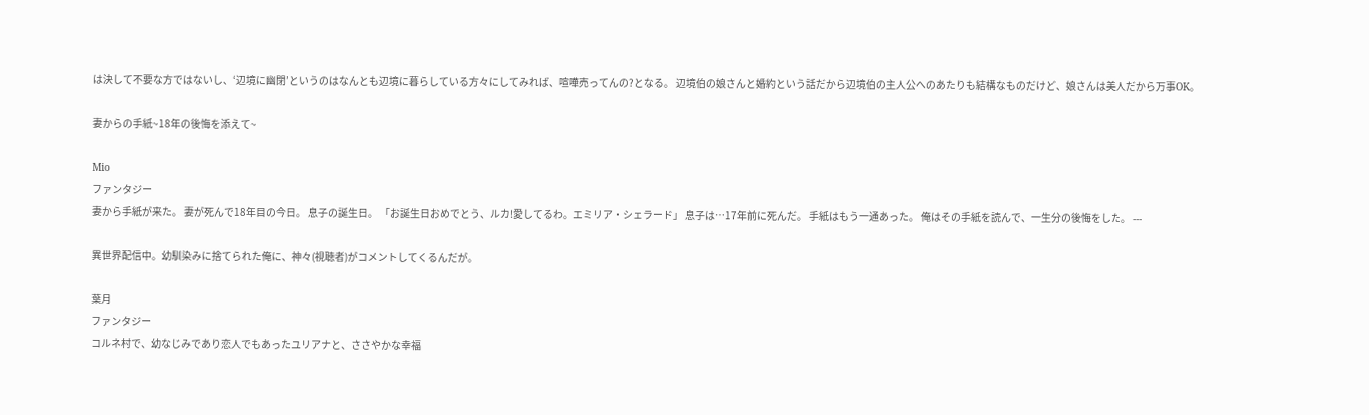は決して不要な方ではないし、‘辺境に幽閉’というのはなんとも辺境に暮らしている方々にしてみれば、喧嘩売ってんの?となる。 辺境伯の娘さんと婚約という話だから辺境伯の主人公へのあたりも結構なものだけど、娘さんは美人だから万事OK。

妻からの手紙~18年の後悔を添えて~

Mio
ファンタジー
妻から手紙が来た。 妻が死んで18年目の今日。 息子の誕生日。 「お誕生日おめでとう、ルカ!愛してるわ。エミリア・シェラード」 息子は…17年前に死んだ。 手紙はもう一通あった。 俺はその手紙を読んで、一生分の後悔をした。 ---

異世界配信中。幼馴染みに捨てられた俺に、神々(視聴者)がコメントしてくるんだが。

葉月
ファンタジー
コルネ村で、幼なじみであり恋人でもあったユリアナと、ささやかな幸福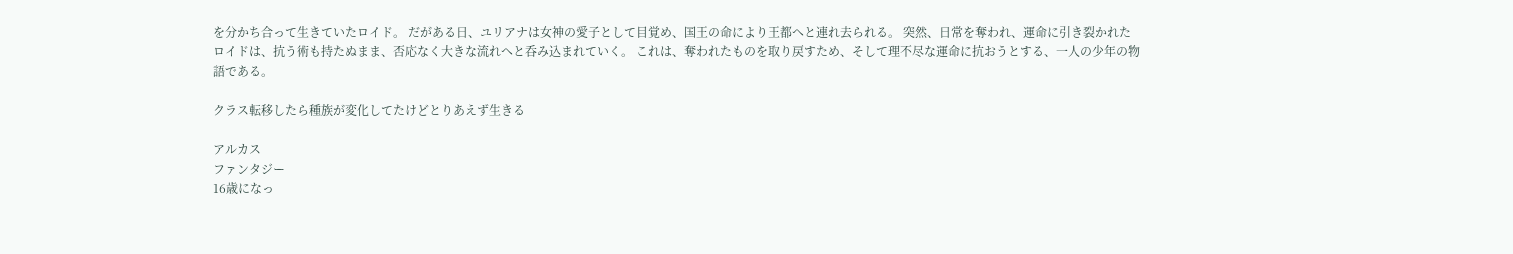を分かち合って生きていたロイド。 だがある日、ユリアナは女神の愛子として目覚め、国王の命により王都へと連れ去られる。 突然、日常を奪われ、運命に引き裂かれたロイドは、抗う術も持たぬまま、否応なく大きな流れへと呑み込まれていく。 これは、奪われたものを取り戻すため、そして理不尽な運命に抗おうとする、一人の少年の物語である。

クラス転移したら種族が変化してたけどとりあえず生きる

アルカス
ファンタジー
16歳になっ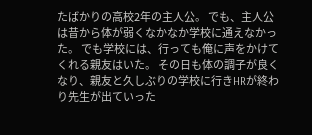たばかりの高校2年の主人公。 でも、主人公は昔から体が弱くなかなか学校に通えなかった。 でも学校には、行っても俺に声をかけてくれる親友はいた。 その日も体の調子が良くなり、親友と久しぶりの学校に行きHRが終わり先生が出ていった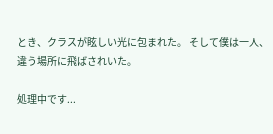とき、クラスが眩しい光に包まれた。 そして僕は一人、違う場所に飛ばされいた。

処理中です...